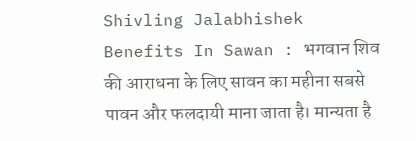Shivling Jalabhishek Benefits In Sawan : भगवान शिव की आराधना के लिए सावन का महीना सबसे पावन और फलदायी माना जाता है। मान्यता है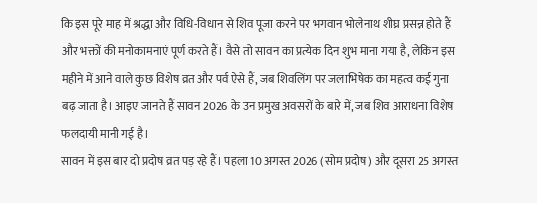कि इस पूरे माह में श्रद्धा और विधि-विधान से शिव पूजा करने पर भगवान भोलेनाथ शीघ्र प्रसन्न होते हैं और भक्तों की मनोकामनाएं पूर्ण करते हैं। वैसे तो सावन का प्रत्येक दिन शुभ माना गया है, लेकिन इस महीने में आने वाले कुछ विशेष व्रत और पर्व ऐसे हैं, जब शिवलिंग पर जलाभिषेक का महत्व कई गुना बढ़ जाता है। आइए जानते हैं सावन 2026 के उन प्रमुख अवसरों के बारे में, जब शिव आराधना विशेष फलदायी मानी गई है।
सावन में इस बार दो प्रदोष व्रत पड़ रहे हैं। पहला 10 अगस्त 2026 (सोम प्रदोष) और दूसरा 25 अगस्त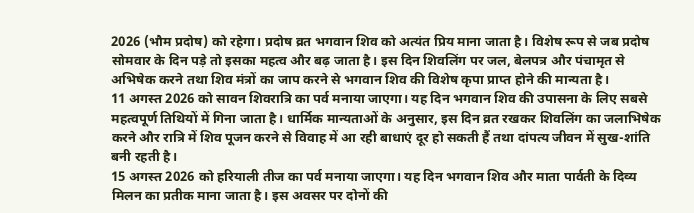2026 (भौम प्रदोष) को रहेगा। प्रदोष व्रत भगवान शिव को अत्यंत प्रिय माना जाता है। विशेष रूप से जब प्रदोष सोमवार के दिन पड़े तो इसका महत्व और बढ़ जाता है। इस दिन शिवलिंग पर जल, बेलपत्र और पंचामृत से अभिषेक करने तथा शिव मंत्रों का जाप करने से भगवान शिव की विशेष कृपा प्राप्त होने की मान्यता है।
11 अगस्त 2026 को सावन शिवरात्रि का पर्व मनाया जाएगा। यह दिन भगवान शिव की उपासना के लिए सबसे महत्वपूर्ण तिथियों में गिना जाता है। धार्मिक मान्यताओं के अनुसार, इस दिन व्रत रखकर शिवलिंग का जलाभिषेक करने और रात्रि में शिव पूजन करने से विवाह में आ रही बाधाएं दूर हो सकती हैं तथा दांपत्य जीवन में सुख-शांति बनी रहती है।
15 अगस्त 2026 को हरियाली तीज का पर्व मनाया जाएगा। यह दिन भगवान शिव और माता पार्वती के दिव्य मिलन का प्रतीक माना जाता है। इस अवसर पर दोनों की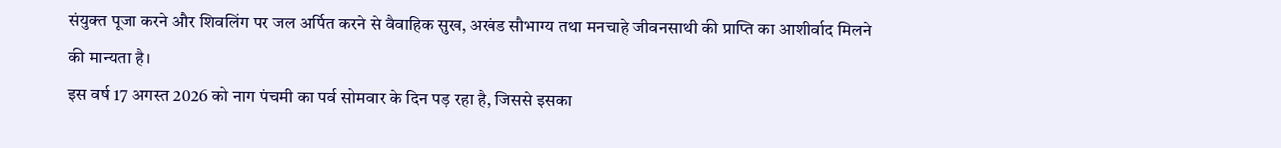संयुक्त पूजा करने और शिवलिंग पर जल अर्पित करने से वैवाहिक सुख, अखंड सौभाग्य तथा मनचाहे जीवनसाथी की प्राप्ति का आशीर्वाद मिलने की मान्यता है।
इस वर्ष 17 अगस्त 2026 को नाग पंचमी का पर्व सोमवार के दिन पड़ रहा है, जिससे इसका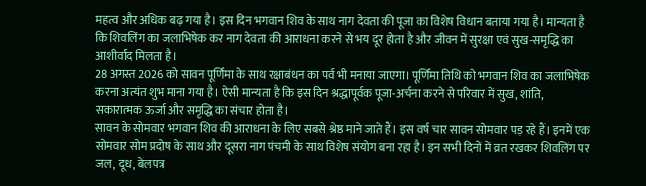महत्व और अधिक बढ़ गया है। इस दिन भगवान शिव के साथ नाग देवता की पूजा का विशेष विधान बताया गया है। मान्यता है कि शिवलिंग का जलाभिषेक कर नाग देवता की आराधना करने से भय दूर होता है और जीवन में सुरक्षा एवं सुख-समृद्धि का आशीर्वाद मिलता है।
28 अगस्त 2026 को सावन पूर्णिमा के साथ रक्षाबंधन का पर्व भी मनाया जाएगा। पूर्णिमा तिथि को भगवान शिव का जलाभिषेक करना अत्यंत शुभ माना गया है। ऐसी मान्यता है कि इस दिन श्रद्धापूर्वक पूजा-अर्चना करने से परिवार में सुख, शांति, सकारात्मक ऊर्जा और समृद्धि का संचार होता है।
सावन के सोमवार भगवान शिव की आराधना के लिए सबसे श्रेष्ठ माने जाते हैं। इस वर्ष चार सावन सोमवार पड़ रहे हैं। इनमें एक सोमवार सोम प्रदोष के साथ और दूसरा नाग पंचमी के साथ विशेष संयोग बना रहा है। इन सभी दिनों में व्रत रखकर शिवलिंग पर जल, दूध, बेलपत्र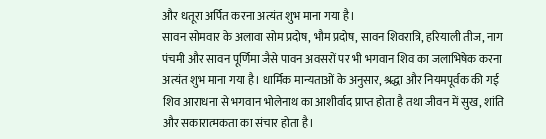और धतूरा अर्पित करना अत्यंत शुभ माना गया है।
सावन सोमवार के अलावा सोम प्रदोष, भौम प्रदोष, सावन शिवरात्रि, हरियाली तीज, नाग पंचमी और सावन पूर्णिमा जैसे पावन अवसरों पर भी भगवान शिव का जलाभिषेक करना अत्यंत शुभ माना गया है। धार्मिक मान्यताओं के अनुसार, श्रद्धा और नियमपूर्वक की गई शिव आराधना से भगवान भोलेनाथ का आशीर्वाद प्राप्त होता है तथा जीवन में सुख, शांति और सकारात्मकता का संचार होता है।